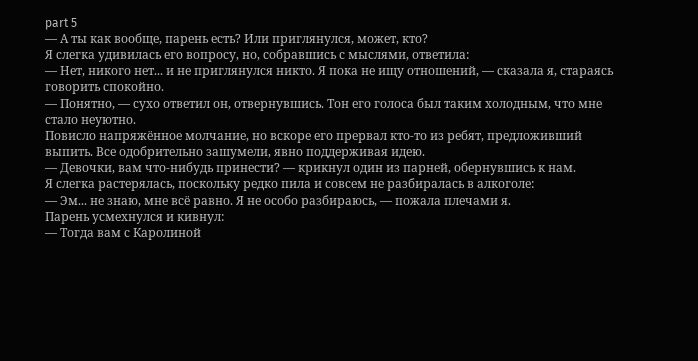part 5
— А ты как вообще, парень есть? Или приглянулся, может, кто?
Я слегка удивилась его вопросу, но, собравшись с мыслями, ответила:
— Нет, никого нет... и не приглянулся никто. Я пока не ищу отношений, — сказала я, стараясь говорить спокойно.
— Понятно, — сухо ответил он, отвернувшись. Тон его голоса был таким холодным, что мне стало неуютно.
Повисло напряжённое молчание, но вскоре его прервал кто-то из ребят, предложивший выпить. Все одобрительно зашумели, явно поддерживая идею.
— Девочки, вам что-нибудь принести? — крикнул один из парней, обернувшись к нам.
Я слегка растерялась, поскольку редко пила и совсем не разбиралась в алкоголе:
— Эм... не знаю, мне всё равно. Я не особо разбираюсь, — пожала плечами я.
Парень усмехнулся и кивнул:
— Тогда вам с Каролиной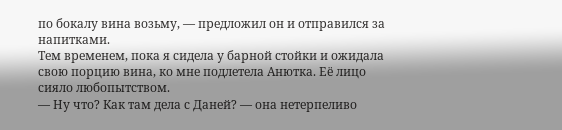по бокалу вина возьму, — предложил он и отправился за напитками.
Тем временем, пока я сидела у барной стойки и ожидала свою порцию вина, ко мне подлетела Анютка. Её лицо сияло любопытством.
— Ну что? Как там дела с Даней? — она нетерпеливо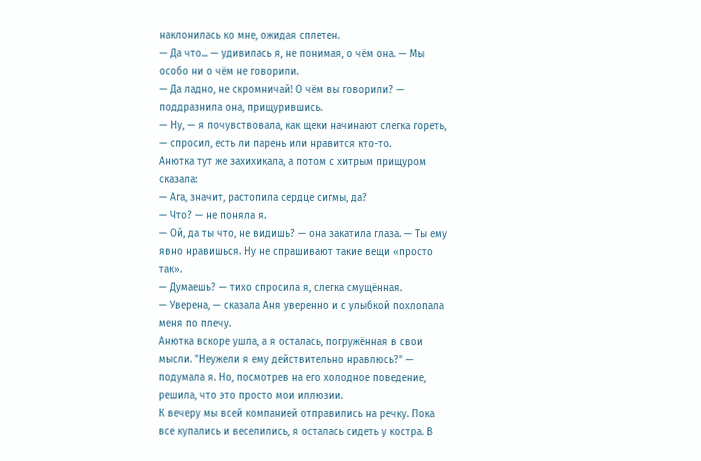наклонилась ко мне, ожидая сплетен.
— Да что... — удивилась я, не понимая, о чём она. — Мы особо ни о чём не говорили.
— Да ладно, не скромничай! О чём вы говорили? — поддразнила она, прищурившись.
— Ну, — я почувствовала, как щеки начинают слегка гореть, — спросил, есть ли парень или нравится кто-то.
Анютка тут же захихикала, а потом с хитрым прищуром сказала:
— Ага, значит, растопила сердце сигмы, да?
— Что? — не поняла я.
— Ой, да ты что, не видишь? — она закатила глаза. — Ты ему явно нравишься. Ну не спрашивают такие вещи «просто так».
— Думаешь? — тихо спросила я, слегка смущённая.
— Уверена, — сказала Аня уверенно и с улыбкой похлопала меня по плечу.
Анютка вскоре ушла, а я осталась, погружённая в свои мысли. "Неужели я ему действительно нравлюсь?" — подумала я. Но, посмотрев на его холодное поведение, решила, что это просто мои иллюзии.
К вечеру мы всей компанией отправились на речку. Пока все купались и веселились, я осталась сидеть у костра. В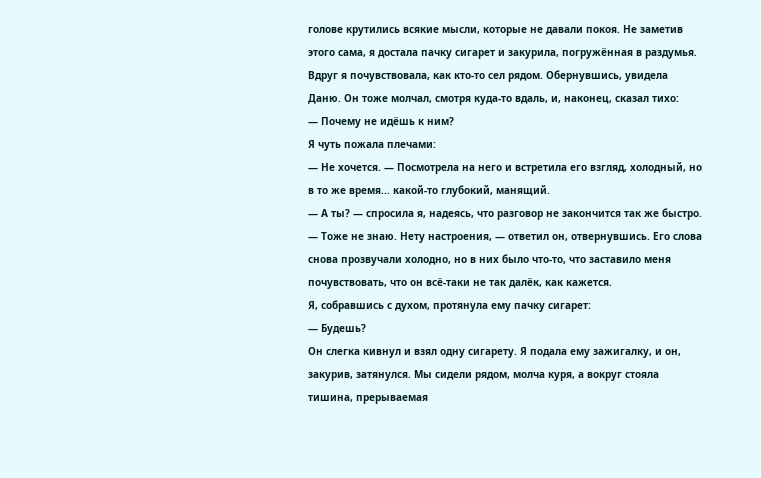голове крутились всякие мысли, которые не давали покоя. Не заметив этого сама, я достала пачку сигарет и закурила, погружённая в раздумья.
Вдруг я почувствовала, как кто-то сел рядом. Обернувшись, увидела Даню. Он тоже молчал, смотря куда-то вдаль, и, наконец, сказал тихо:
— Почему не идёшь к ним?
Я чуть пожала плечами:
— Не хочется. — Посмотрела на него и встретила его взгляд, холодный, но в то же время... какой-то глубокий, манящий.
— А ты? — спросила я, надеясь, что разговор не закончится так же быстро.
— Тоже не знаю. Нету настроения, — ответил он, отвернувшись. Его слова снова прозвучали холодно, но в них было что-то, что заставило меня почувствовать, что он всё-таки не так далёк, как кажется.
Я, собравшись с духом, протянула ему пачку сигарет:
— Будешь?
Он слегка кивнул и взял одну сигарету. Я подала ему зажигалку, и он, закурив, затянулся. Мы сидели рядом, молча куря, а вокруг стояла тишина, прерываемая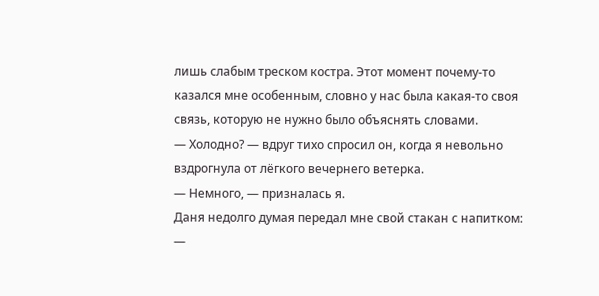лишь слабым треском костра. Этот момент почему-то казался мне особенным, словно у нас была какая-то своя связь, которую не нужно было объяснять словами.
— Холодно? — вдруг тихо спросил он, когда я невольно вздрогнула от лёгкого вечернего ветерка.
— Немного, — призналась я.
Даня недолго думая передал мне свой стакан с напитком:
—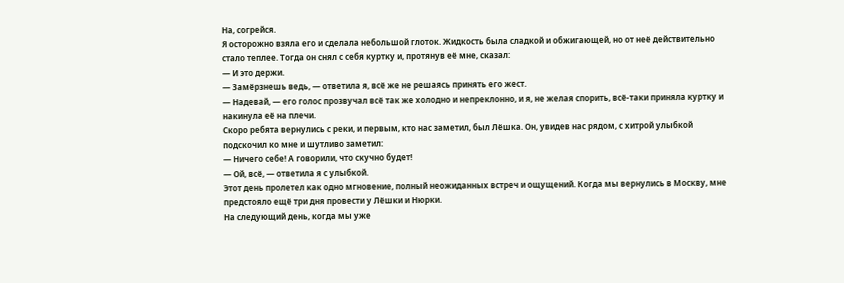На, согрейся.
Я осторожно взяла его и сделала небольшой глоток. Жидкость была сладкой и обжигающей, но от неё действительно стало теплее. Тогда он снял с себя куртку и, протянув её мне, сказал:
— И это держи.
— Замёрзнешь ведь, — ответила я, всё же не решаясь принять его жест.
— Надевай, — его голос прозвучал всё так же холодно и непреклонно, и я, не желая спорить, всё-таки приняла куртку и накинула её на плечи.
Скоро ребята вернулись с реки, и первым, кто нас заметил, был Лёшка. Он, увидев нас рядом, с хитрой улыбкой подскочил ко мне и шутливо заметил:
— Ничего себе! А говорили, что скучно будет!
— Ой, всё, — ответила я с улыбкой.
Этот день пролетел как одно мгновение, полный неожиданных встреч и ощущений. Когда мы вернулись в Москву, мне предстояло ещё три дня провести у Лёшки и Нюрки.
На следующий день, когда мы уже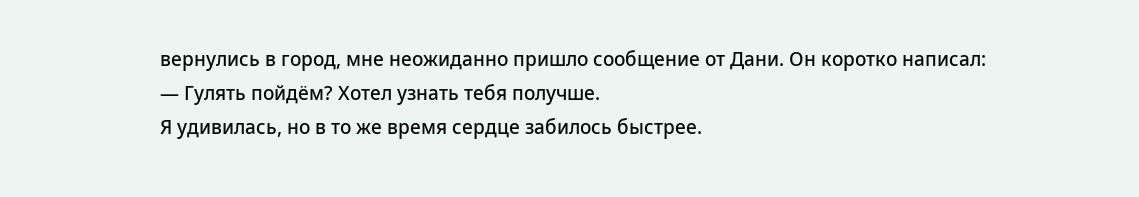вернулись в город, мне неожиданно пришло сообщение от Дани. Он коротко написал:
— Гулять пойдём? Хотел узнать тебя получше.
Я удивилась, но в то же время сердце забилось быстрее.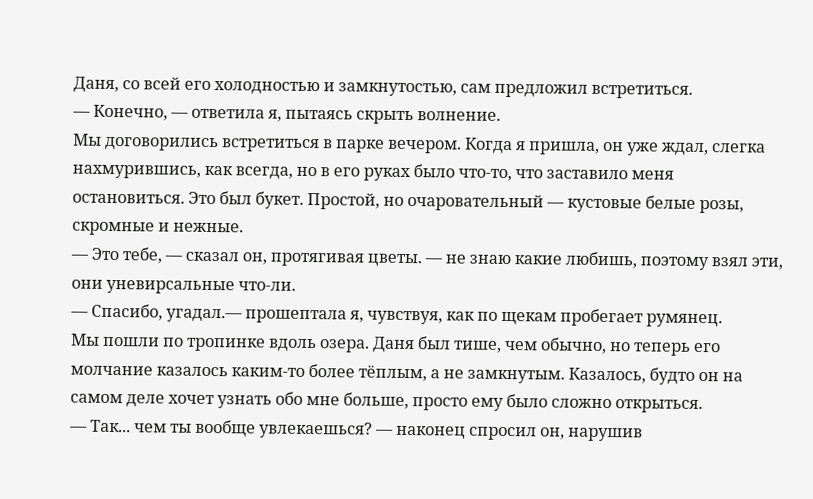Даня, со всей его холодностью и замкнутостью, сам предложил встретиться.
— Конечно, — ответила я, пытаясь скрыть волнение.
Мы договорились встретиться в парке вечером. Когда я пришла, он уже ждал, слегка нахмурившись, как всегда, но в его руках было что-то, что заставило меня остановиться. Это был букет. Простой, но очаровательный — кустовые белые розы, скромные и нежные.
— Это тебе, — сказал он, протягивая цветы. — не знаю какие любишь, поэтому взял эти, они уневирсальные что-ли.
— Спасибо, угадал.— прошептала я, чувствуя, как по щекам пробегает румянец.
Мы пошли по тропинке вдоль озера. Даня был тише, чем обычно, но теперь его молчание казалось каким-то более тёплым, а не замкнутым. Казалось, будто он на самом деле хочет узнать обо мне больше, просто ему было сложно открыться.
— Так... чем ты вообще увлекаешься? — наконец спросил он, нарушив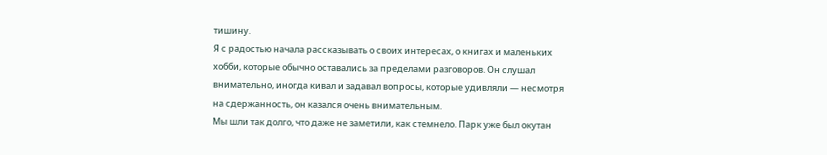тишину.
Я с радостью начала рассказывать о своих интересах, о книгах и маленьких хобби, которые обычно оставались за пределами разговоров. Он слушал внимательно, иногда кивал и задавал вопросы, которые удивляли — несмотря на сдержанность, он казался очень внимательным.
Мы шли так долго, что даже не заметили, как стемнело. Парк уже был окутан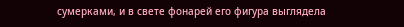сумерками, и в свете фонарей его фигура выглядела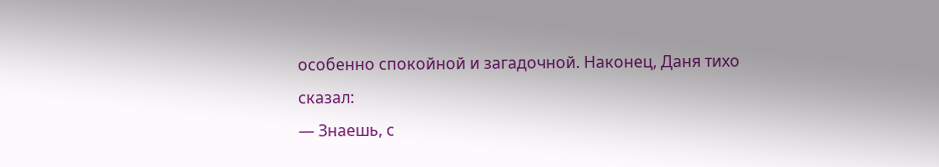особенно спокойной и загадочной. Наконец, Даня тихо сказал:
— Знаешь, с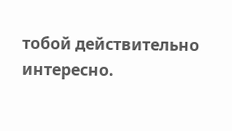тобой действительно интересно.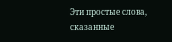Эти простые слова, сказанные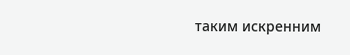таким искренним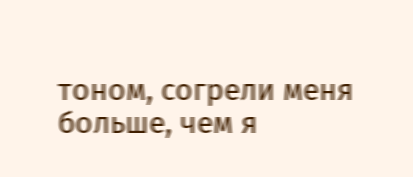тоном, согрели меня больше, чем я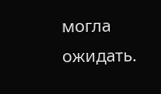могла ожидать.